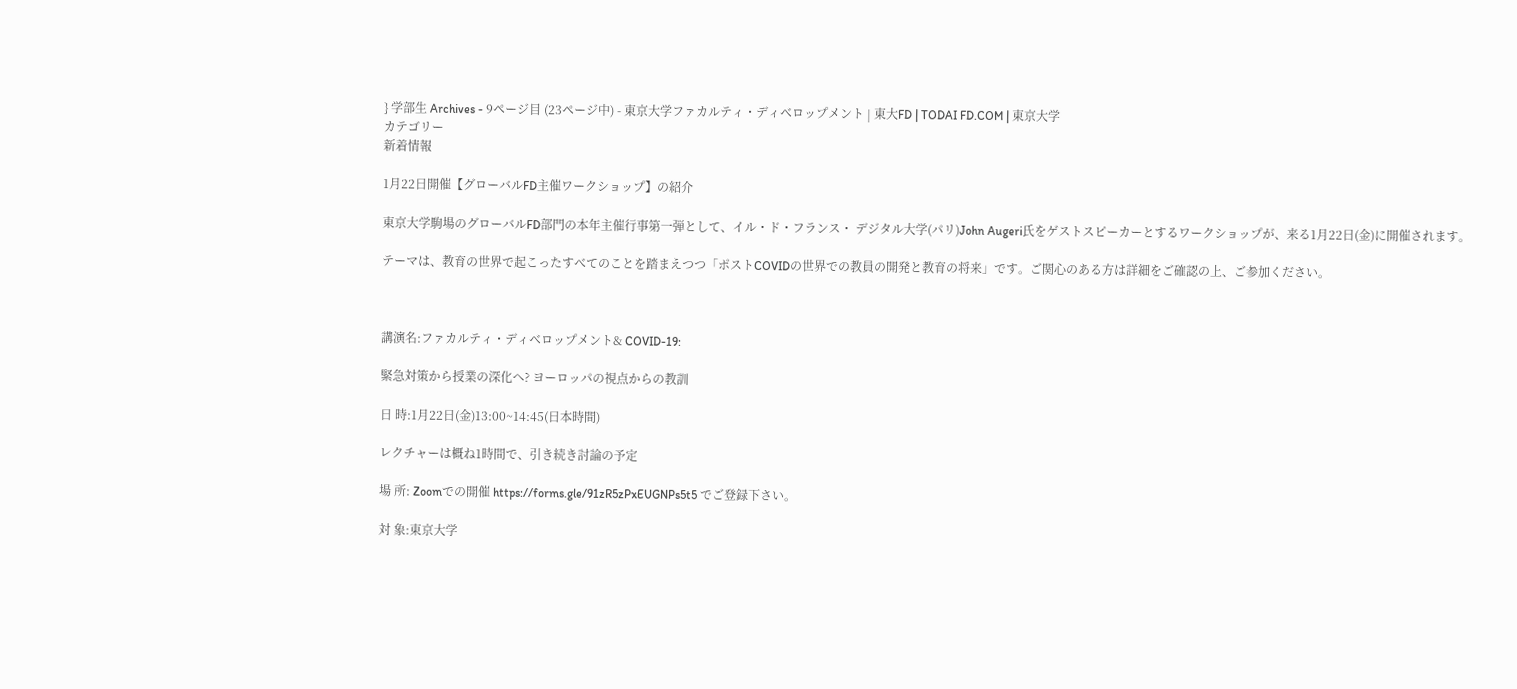} 学部生 Archives - 9ページ目 (23ページ中) - 東京大学ファカルティ・ディベロップメント | 東大FD | TODAI FD.COM | 東京大学
カテゴリー
新着情報

1月22日開催【グローバルFD主催ワークショップ】の紹介

東京大学駒場のグローバルFD部門の本年主催行事第一弾として、イル・ド・フランス・ デジタル大学(パリ)John Augeri氏をゲストスピーカーとするワークショップが、来る1月22日(金)に開催されます。

テーマは、教育の世界で起こったすべてのことを踏まえつつ「ポストCOVIDの世界での教員の開発と教育の将来」です。ご関心のある方は詳細をご確認の上、ご参加ください。



講演名:ファカルティ・ディベロップメント& COVID-19:

緊急対策から授業の深化へ? ヨーロッパの視点からの教訓

日 時:1月22日(金)13:00~14:45(日本時間)

レクチャーは概ね1時間で、引き続き討論の予定

場 所: Zoomでの開催 https://forms.gle/91zR5zPxEUGNPs5t5 でご登録下さい。

対 象:東京大学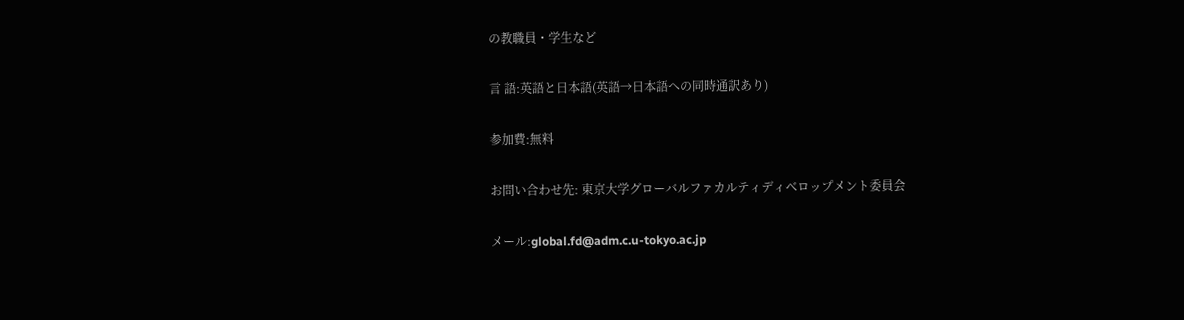の教職員・学生など

言 語:英語と日本語(英語→日本語への同時通訳あり)

参加費:無料

お問い合わせ先: 東京大学グローバルファカルティディベロップメント委員会

メール:global.fd@adm.c.u-tokyo.ac.jp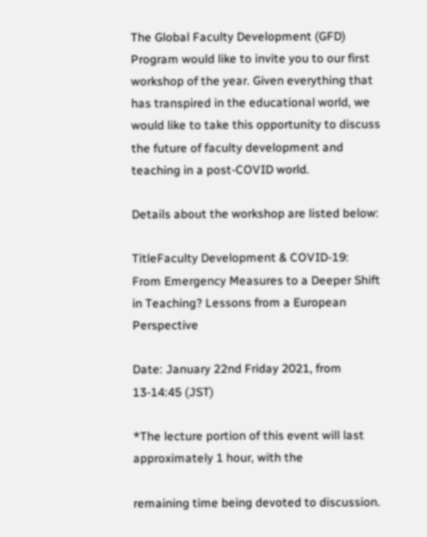The Global Faculty Development (GFD) Program would like to invite you to our first workshop of the year. Given everything that has transpired in the educational world, we would like to take this opportunity to discuss the future of faculty development and teaching in a post-COVID world.

Details about the workshop are listed below:

TitleFaculty Development & COVID-19:
From Emergency Measures to a Deeper Shift in Teaching? Lessons from a European Perspective

Date: January 22nd Friday 2021, from 13-14:45 (JST)

*The lecture portion of this event will last approximately 1 hour, with the

remaining time being devoted to discussion.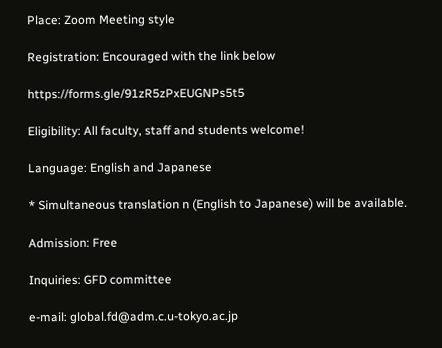Place: Zoom Meeting style

Registration: Encouraged with the link below

https://forms.gle/91zR5zPxEUGNPs5t5

Eligibility: All faculty, staff and students welcome!

Language: English and Japanese

* Simultaneous translation n (English to Japanese) will be available.

Admission: Free

Inquiries: GFD committee

e-mail: global.fd@adm.c.u-tokyo.ac.jp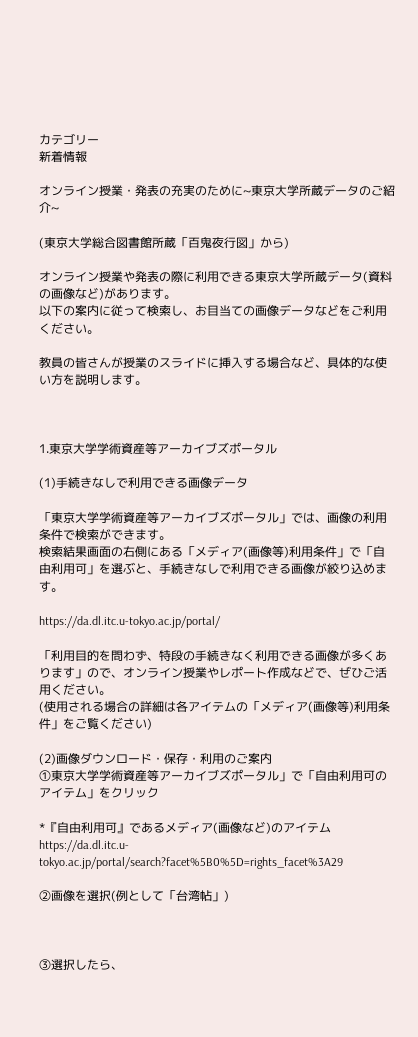カテゴリー
新着情報

オンライン授業・発表の充実のために~東京大学所蔵データのご紹介~

(東京大学総合図書館所蔵「百鬼夜行図」から)

オンライン授業や発表の際に利用できる東京大学所蔵データ(資料の画像など)があります。
以下の案内に従って検索し、お目当ての画像データなどをご利用ください。

教員の皆さんが授業のスライドに挿入する場合など、具体的な使い方を説明します。



1.東京大学学術資産等アーカイブズポータル

(1)手続きなしで利用できる画像データ

「東京大学学術資産等アーカイブズポータル」では、画像の利用条件で検索ができます。
検索結果画面の右側にある「メディア(画像等)利用条件」で「自由利用可」を選ぶと、手続きなしで利用できる画像が絞り込めます。

https://da.dl.itc.u-tokyo.ac.jp/portal/

「利用目的を問わず、特段の手続きなく利用できる画像が多くあります」ので、オンライン授業やレポート作成などで、ぜひご活用ください。
(使用される場合の詳細は各アイテムの「メディア(画像等)利用条件」をご覧ください)

(2)画像ダウンロード・保存・利用のご案内
①東京大学学術資産等アーカイブズポータル」で「自由利用可のアイテム」をクリック

*『自由利用可』であるメディア(画像など)のアイテム
https://da.dl.itc.u-tokyo.ac.jp/portal/search?facet%5B0%5D=rights_facet%3A29

②画像を選択(例として「台湾帖」)



③選択したら、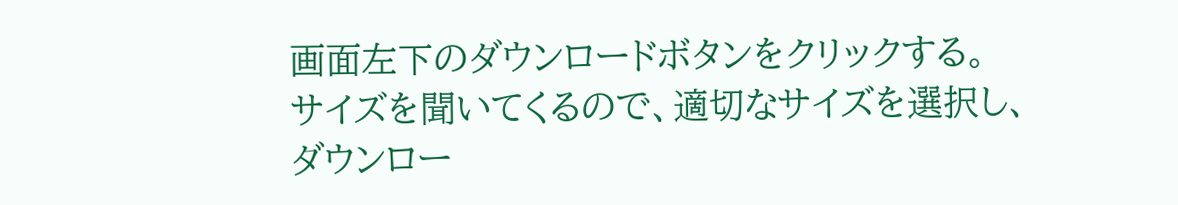画面左下のダウンロードボタンをクリックする。
サイズを聞いてくるので、適切なサイズを選択し、ダウンロー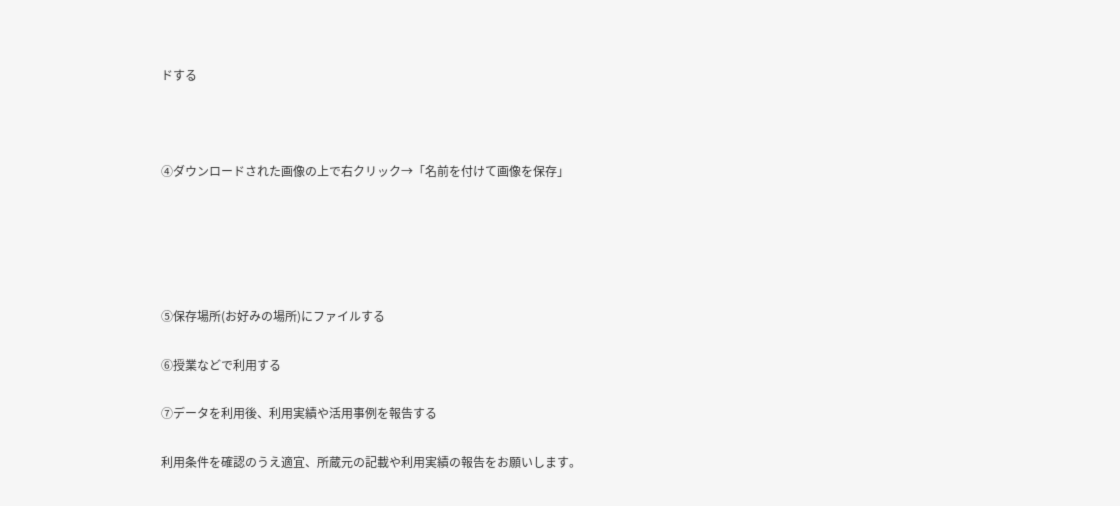ドする



④ダウンロードされた画像の上で右クリック→「名前を付けて画像を保存」





⑤保存場所(お好みの場所)にファイルする

⑥授業などで利用する

⑦データを利用後、利用実績や活用事例を報告する

利用条件を確認のうえ適宜、所蔵元の記載や利用実績の報告をお願いします。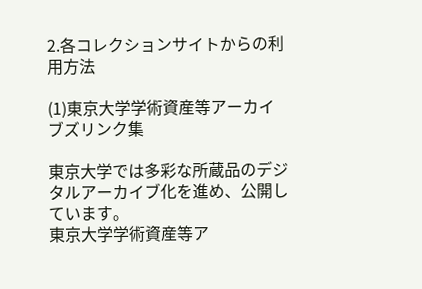2.各コレクションサイトからの利用方法

(1)東京大学学術資産等アーカイブズリンク集

東京大学では多彩な所蔵品のデジタルアーカイブ化を進め、公開しています。
東京大学学術資産等ア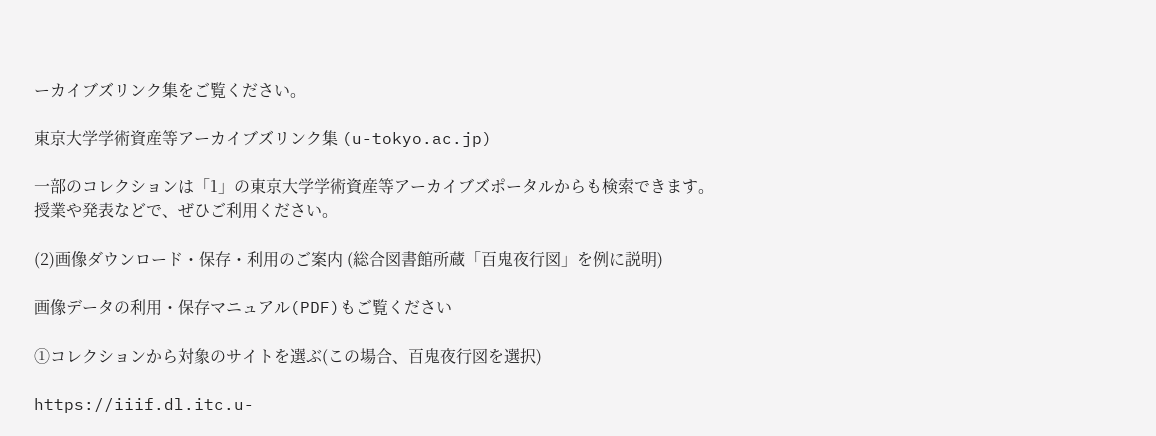ーカイブズリンク集をご覧ください。

東京大学学術資産等アーカイブズリンク集 (u-tokyo.ac.jp)

一部のコレクションは「1」の東京大学学術資産等アーカイブズポータルからも検索できます。
授業や発表などで、ぜひご利用ください。

(2)画像ダウンロード・保存・利用のご案内 (総合図書館所蔵「百鬼夜行図」を例に説明)

画像データの利用・保存マニュアル(PDF)もご覧ください

①コレクションから対象のサイトを選ぶ(この場合、百鬼夜行図を選択)

https://iiif.dl.itc.u-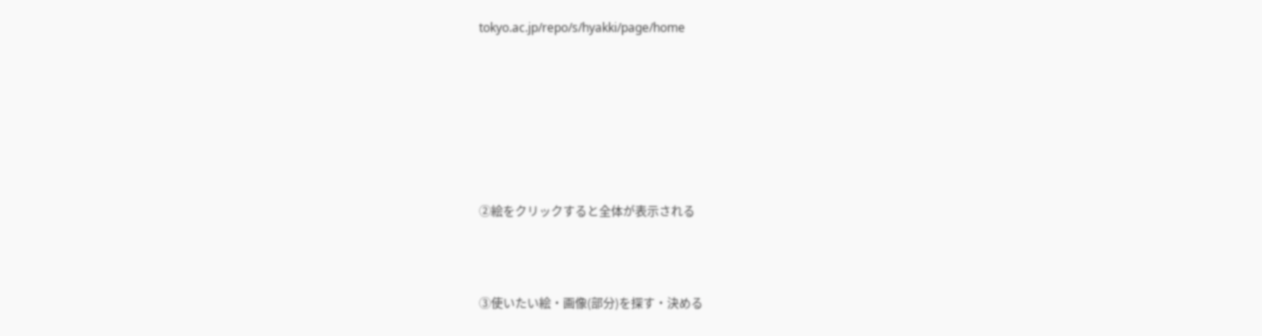tokyo.ac.jp/repo/s/hyakki/page/home







②絵をクリックすると全体が表示される



③使いたい絵・画像(部分)を探す・決める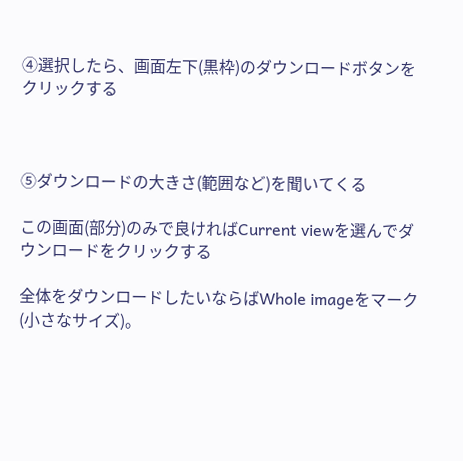④選択したら、画面左下(黒枠)のダウンロードボタンをクリックする



⑤ダウンロードの大きさ(範囲など)を聞いてくる

この画面(部分)のみで良ければCurrent viewを選んでダウンロードをクリックする

全体をダウンロードしたいならばWhole imageをマーク(小さなサイズ)。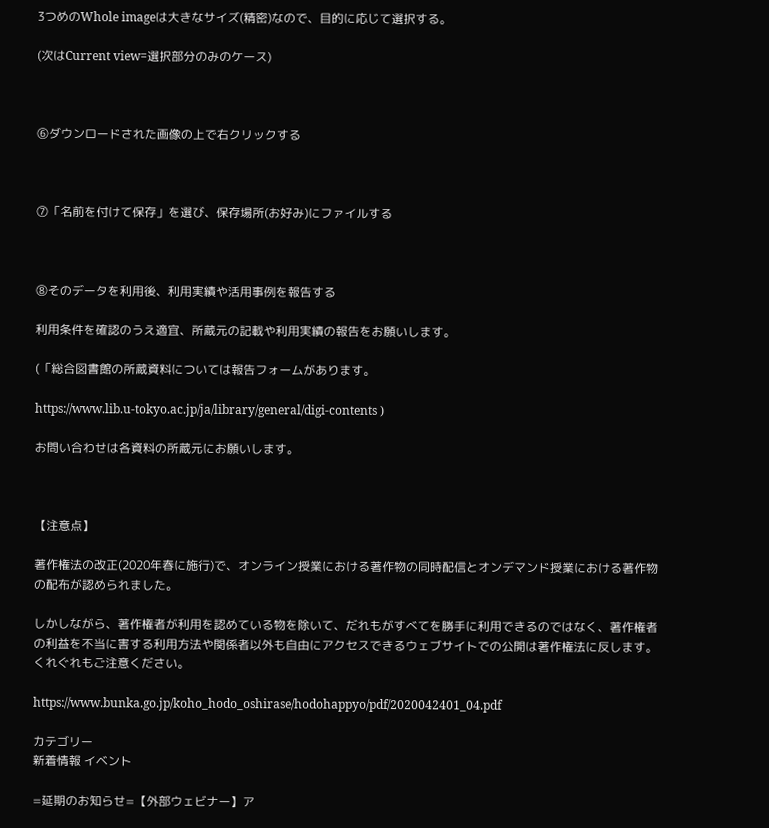3つめのWhole imageは大きなサイズ(精密)なので、目的に応じて選択する。

(次はCurrent view=選択部分のみのケース)



⑥ダウンロードされた画像の上で右クリックする



⑦「名前を付けて保存」を選び、保存場所(お好み)にファイルする



⑧そのデータを利用後、利用実績や活用事例を報告する

利用条件を確認のうえ適宜、所蔵元の記載や利用実績の報告をお願いします。

(「総合図書館の所蔵資料については報告フォームがあります。

https://www.lib.u-tokyo.ac.jp/ja/library/general/digi-contents )

お問い合わせは各資料の所蔵元にお願いします。



【注意点】

著作権法の改正(2020年春に施行)で、オンライン授業における著作物の同時配信とオンデマンド授業における著作物の配布が認められました。

しかしながら、著作権者が利用を認めている物を除いて、だれもがすべてを勝手に利用できるのではなく、著作権者の利益を不当に害する利用方法や関係者以外も自由にアクセスできるウェブサイトでの公開は著作権法に反します。
くれぐれもご注意ください。

https://www.bunka.go.jp/koho_hodo_oshirase/hodohappyo/pdf/2020042401_04.pdf

カテゴリー
新着情報 イベント

=延期のお知らせ=【外部ウェビナー】ア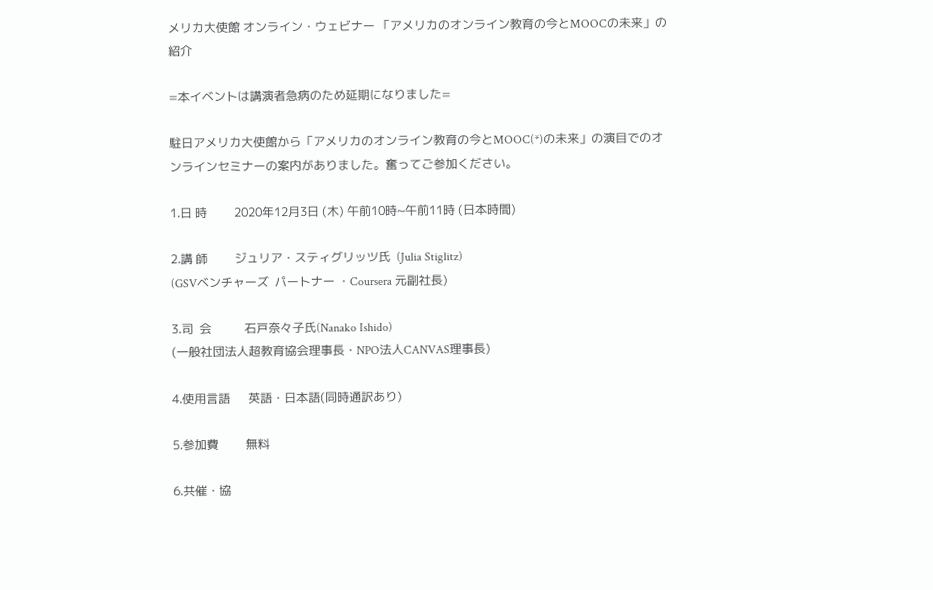メリカ大使館 オンライン・ウェビナー 「アメリカのオンライン教育の今とMOOCの未来」の紹介

=本イベントは講演者急病のため延期になりました=

駐日アメリカ大使館から「アメリカのオンライン教育の今とMOOC(*)の未来」の演目でのオンラインセミナーの案内がありました。奮ってご参加ください。

1.日 時         2020年12月3日 (木) 午前10時~午前11時 (日本時間)

2.講 師         ジュリア・スティグリッツ氏  (Julia Stiglitz)
(GSVベンチャーズ  パートナー ・Coursera 元副社長)

3.司  会           石戸奈々子氏(Nanako Ishido)
(一般社団法人超教育協会理事長・NPO法人CANVAS理事長)

4.使用言語      英語・日本語(同時通訳あり)

5.参加費         無料

6.共催・協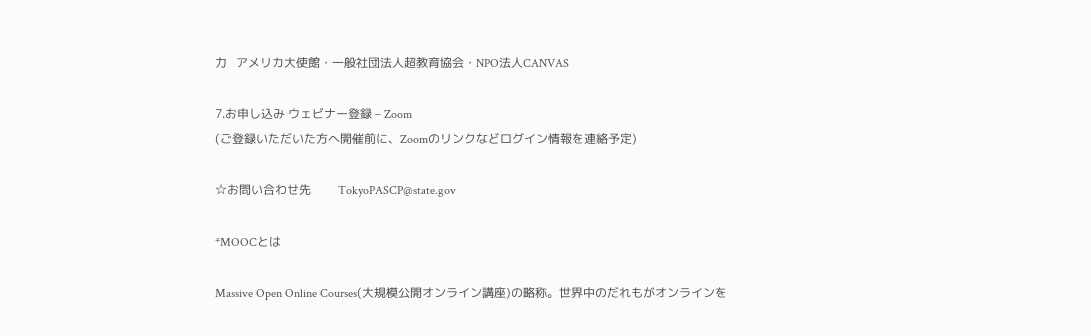力   アメリカ大使館・一般社団法人超教育協会・NPO法人CANVAS

7.お申し込み ウェビナー登録 – Zoom
(ご登録いただいた方へ開催前に、Zoomのリンクなどログイン情報を連絡予定)

☆お問い合わせ先         TokyoPASCP@state.gov

*MOOCとは

Massive Open Online Courses(大規模公開オンライン講座)の略称。世界中のだれもがオンラインを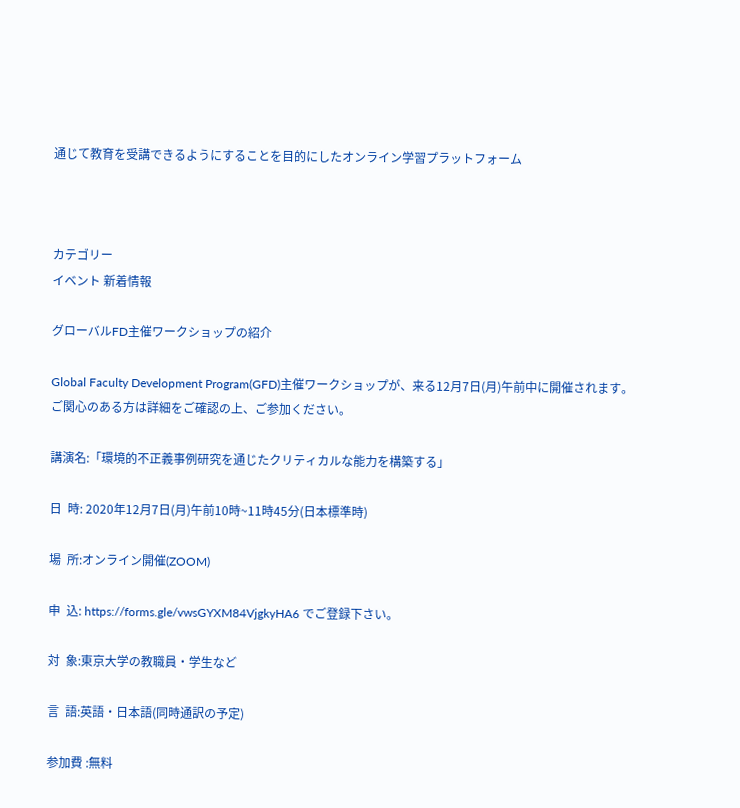通じて教育を受講できるようにすることを目的にしたオンライン学習プラットフォーム



カテゴリー
イベント 新着情報

グローバルFD主催ワークショップの紹介

Global Faculty Development Program(GFD)主催ワークショップが、来る12月7日(月)午前中に開催されます。
ご関心のある方は詳細をご確認の上、ご参加ください。

講演名:「環境的不正義事例研究を通じたクリティカルな能力を構築する」

日  時: 2020年12月7日(月)午前10時~11時45分(日本標準時)

場  所:オンライン開催(ZOOM)

申  込: https://forms.gle/vwsGYXM84VjgkyHA6 でご登録下さい。

対  象:東京大学の教職員・学生など

言  語:英語・日本語(同時通訳の予定)

参加費 :無料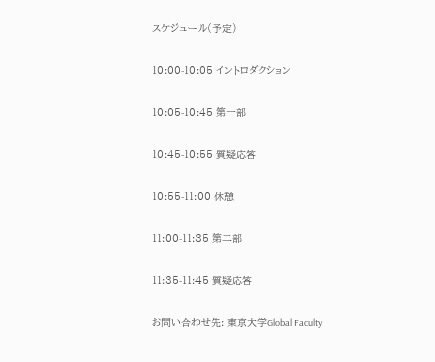スケジュール(予定)

10:00-10:05 イントロダクション

10:05-10:45 第一部

10:45-10:55 質疑応答

10:55-11:00 休憩

11:00-11:35 第二部

11:35-11:45 質疑応答

お問い合わせ先: 東京大学Global Faculty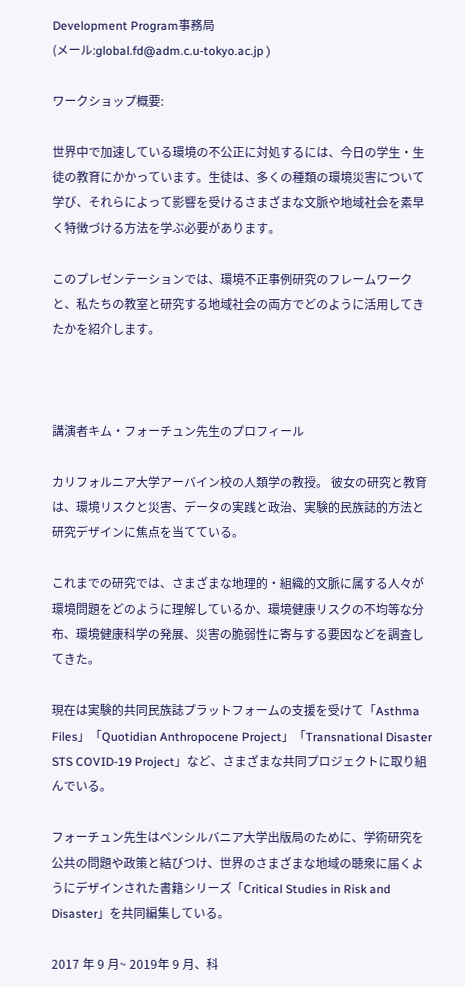Development Program事務局
(メール:global.fd@adm.c.u-tokyo.ac.jp )

ワークショップ概要:

世界中で加速している環境の不公正に対処するには、今日の学生・生徒の教育にかかっています。生徒は、多くの種類の環境災害について学び、それらによって影響を受けるさまざまな文脈や地域社会を素早く特徴づける方法を学ぶ必要があります。

このプレゼンテーションでは、環境不正事例研究のフレームワークと、私たちの教室と研究する地域社会の両方でどのように活用してきたかを紹介します。



講演者キム・フォーチュン先生のプロフィール

カリフォルニア大学アーバイン校の人類学の教授。 彼女の研究と教育は、環境リスクと災害、データの実践と政治、実験的民族誌的方法と研究デザインに焦点を当てている。

これまでの研究では、さまざまな地理的・組織的文脈に属する人々が環境問題をどのように理解しているか、環境健康リスクの不均等な分布、環境健康科学の発展、災害の脆弱性に寄与する要因などを調査してきた。

現在は実験的共同民族誌プラットフォームの支援を受けて「Asthma Files」「Quotidian Anthropocene Project」「Transnational Disaster STS COVID-19 Project」など、さまざまな共同プロジェクトに取り組んでいる。

フォーチュン先生はペンシルバニア大学出版局のために、学術研究を公共の問題や政策と結びつけ、世界のさまざまな地域の聴衆に届くようにデザインされた書籍シリーズ「Critical Studies in Risk and Disaster」を共同編集している。

2017 年 9 月~ 2019年 9 月、科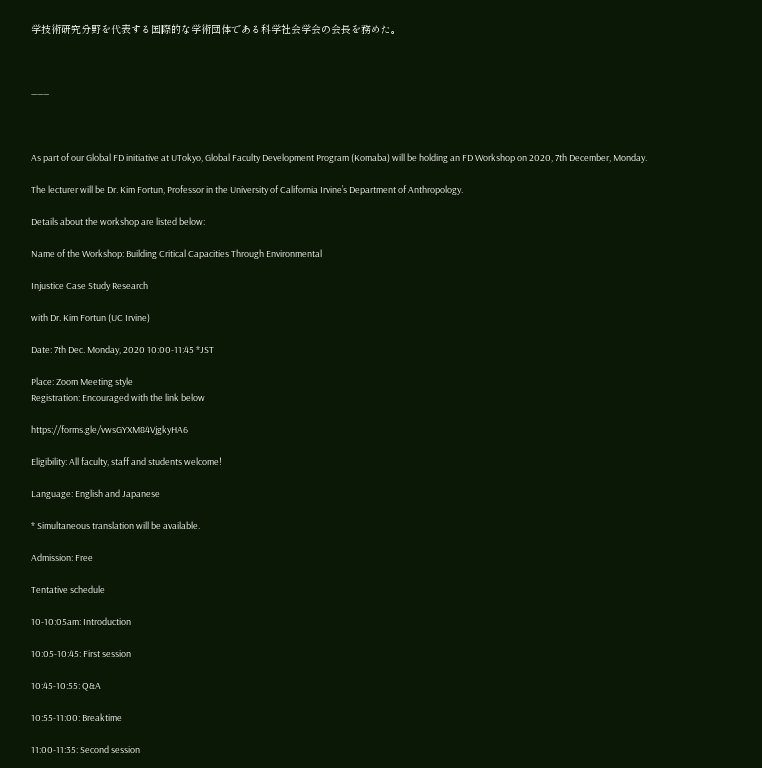学技術研究分野を代表する国際的な学術団体である科学社会学会の会長を務めた。



―――



As part of our Global FD initiative at UTokyo, Global Faculty Development Program (Komaba) will be holding an FD Workshop on 2020, 7th December, Monday.

The lecturer will be Dr. Kim Fortun, Professor in the University of California Irvine’s Department of Anthropology.

Details about the workshop are listed below:

Name of the Workshop: Building Critical Capacities Through Environmental

Injustice Case Study Research

with Dr. Kim Fortun (UC Irvine)

Date: 7th Dec. Monday, 2020 10:00-11:45 *JST

Place: Zoom Meeting style
Registration: Encouraged with the link below

https://forms.gle/vwsGYXM84VjgkyHA6

Eligibility: All faculty, staff and students welcome!

Language: English and Japanese

* Simultaneous translation will be available.

Admission: Free

Tentative schedule

10-10:05am: Introduction

10:05-10:45: First session

10:45-10:55: Q&A

10:55-11:00: Breaktime

11:00-11:35: Second session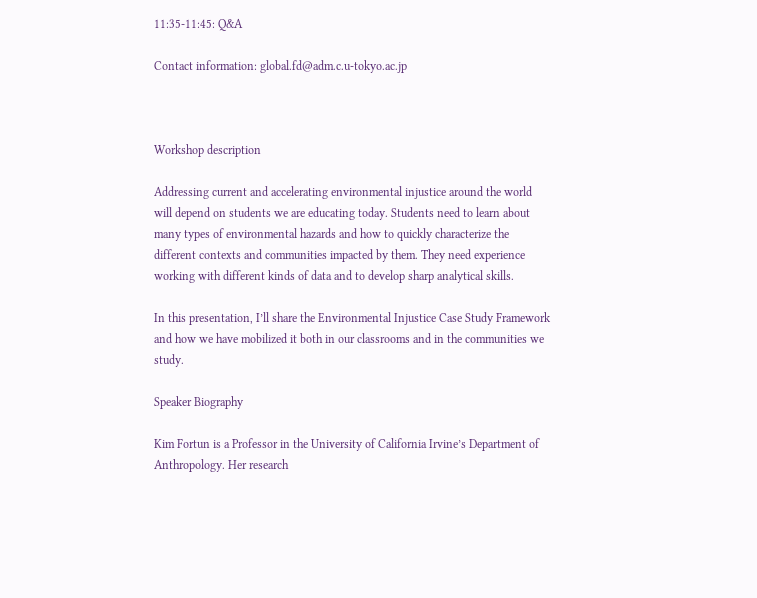11:35-11:45: Q&A

Contact information: global.fd@adm.c.u-tokyo.ac.jp



Workshop description

Addressing current and accelerating environmental injustice around the world will depend on students we are educating today. Students need to learn about many types of environmental hazards and how to quickly characterize the different contexts and communities impacted by them. They need experience working with different kinds of data and to develop sharp analytical skills.

In this presentation, I’ll share the Environmental Injustice Case Study Framework and how we have mobilized it both in our classrooms and in the communities we study.

Speaker Biography

Kim Fortun is a Professor in the University of California Irvine’s Department of Anthropology. Her research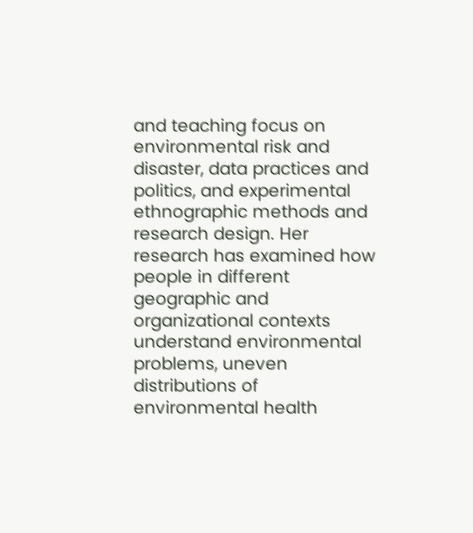and teaching focus on environmental risk and disaster, data practices and politics, and experimental ethnographic methods and research design. Her research has examined how people in different geographic and organizational contexts understand environmental problems, uneven distributions of environmental health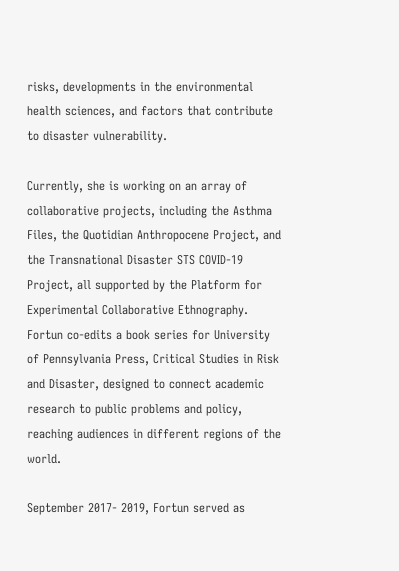risks, developments in the environmental health sciences, and factors that contribute to disaster vulnerability.

Currently, she is working on an array of collaborative projects, including the Asthma Files, the Quotidian Anthropocene Project, and the Transnational Disaster STS COVID-19 Project, all supported by the Platform for Experimental Collaborative Ethnography. Fortun co-edits a book series for University of Pennsylvania Press, Critical Studies in Risk and Disaster, designed to connect academic research to public problems and policy, reaching audiences in different regions of the world.

September 2017- 2019, Fortun served as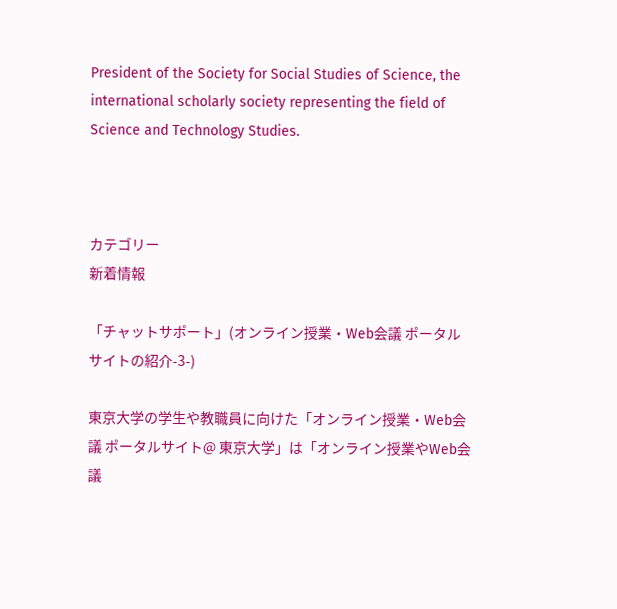President of the Society for Social Studies of Science, the international scholarly society representing the field of Science and Technology Studies.



カテゴリー
新着情報

「チャットサポート」(オンライン授業・Web会議 ポータルサイトの紹介-3-)

東京大学の学生や教職員に向けた「オンライン授業・Web会議 ポータルサイト@ 東京大学」は「オンライン授業やWeb会議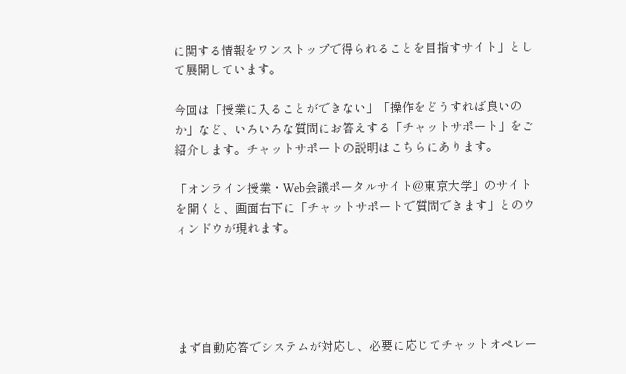に関する情報をワンストップで得られることを目指すサイト」として展開しています。

今回は「授業に入ることができない」「操作をどうすれば良いのか」など、いろいろな質問にお答えする「チャットサポート」をご紹介します。チャットサポートの説明はこちらにあります。

「オンライン授業・Web会議ポータルサイト@東京大学」のサイトを開くと、画面右下に「チャットサポートで質問できます」とのウィンドウが現れます。





まず自動応答でシステムが対応し、必要に応じてチャットオペレー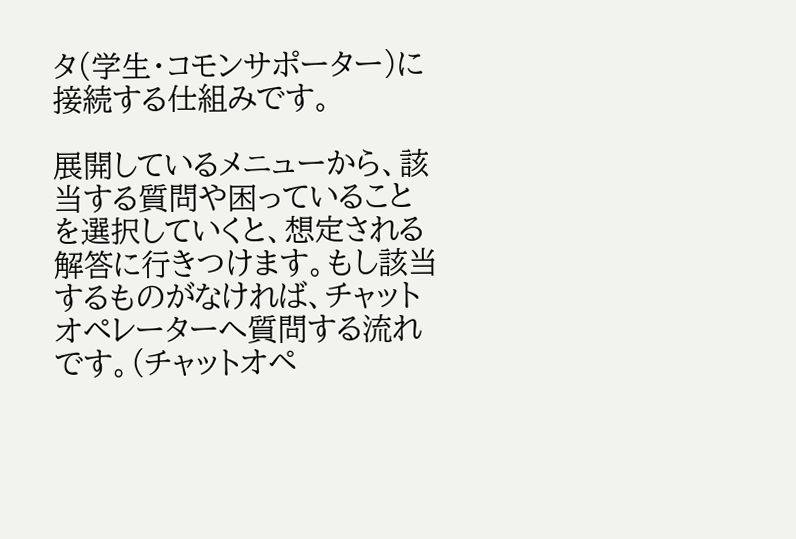タ(学生・コモンサポーター)に接続する仕組みです。

展開しているメニューから、該当する質問や困っていることを選択していくと、想定される解答に行きつけます。もし該当するものがなければ、チャットオペレーターへ質問する流れです。(チャットオペ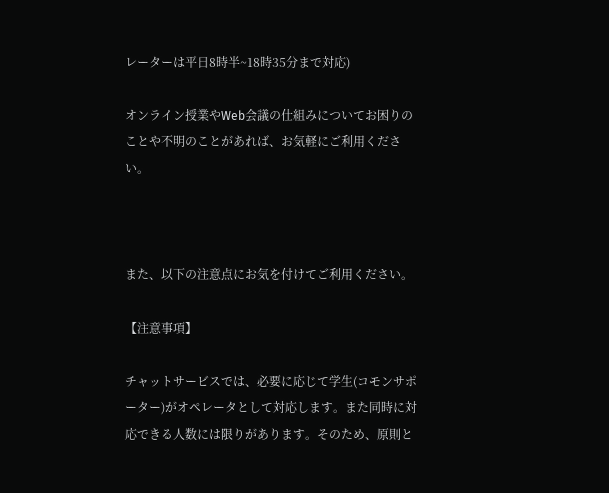レーターは平日8時半~18時35分まで対応)

オンライン授業やWeb会議の仕組みについてお困りのことや不明のことがあれば、お気軽にご利用ください。



また、以下の注意点にお気を付けてご利用ください。

【注意事項】

チャットサービスでは、必要に応じて学生(コモンサポーター)がオペレータとして対応します。また同時に対応できる人数には限りがあります。そのため、原則と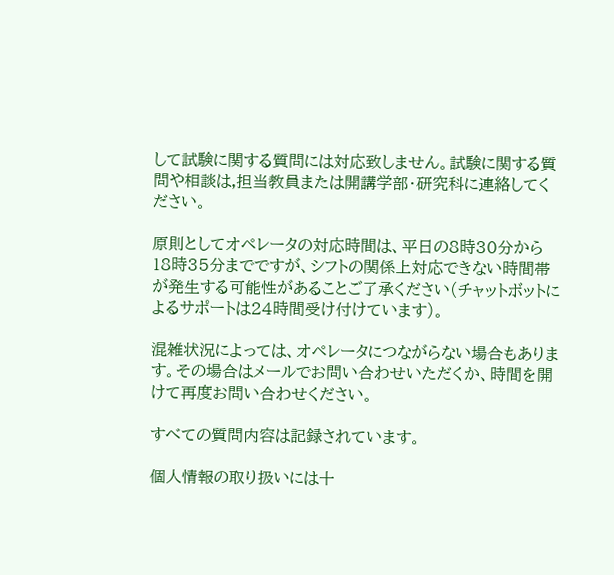して試験に関する質問には対応致しません。試験に関する質問や相談は,担当教員または開講学部・研究科に連絡してください。

原則としてオペレータの対応時間は、平日の8時30分から18時35分までですが、シフトの関係上対応できない時間帯が発生する可能性があることご了承ください(チャットボットによるサポートは24時間受け付けています)。

混雑状況によっては、オペレータにつながらない場合もあります。その場合はメールでお問い合わせいただくか、時間を開けて再度お問い合わせください。

すべての質問内容は記録されています。

個人情報の取り扱いには十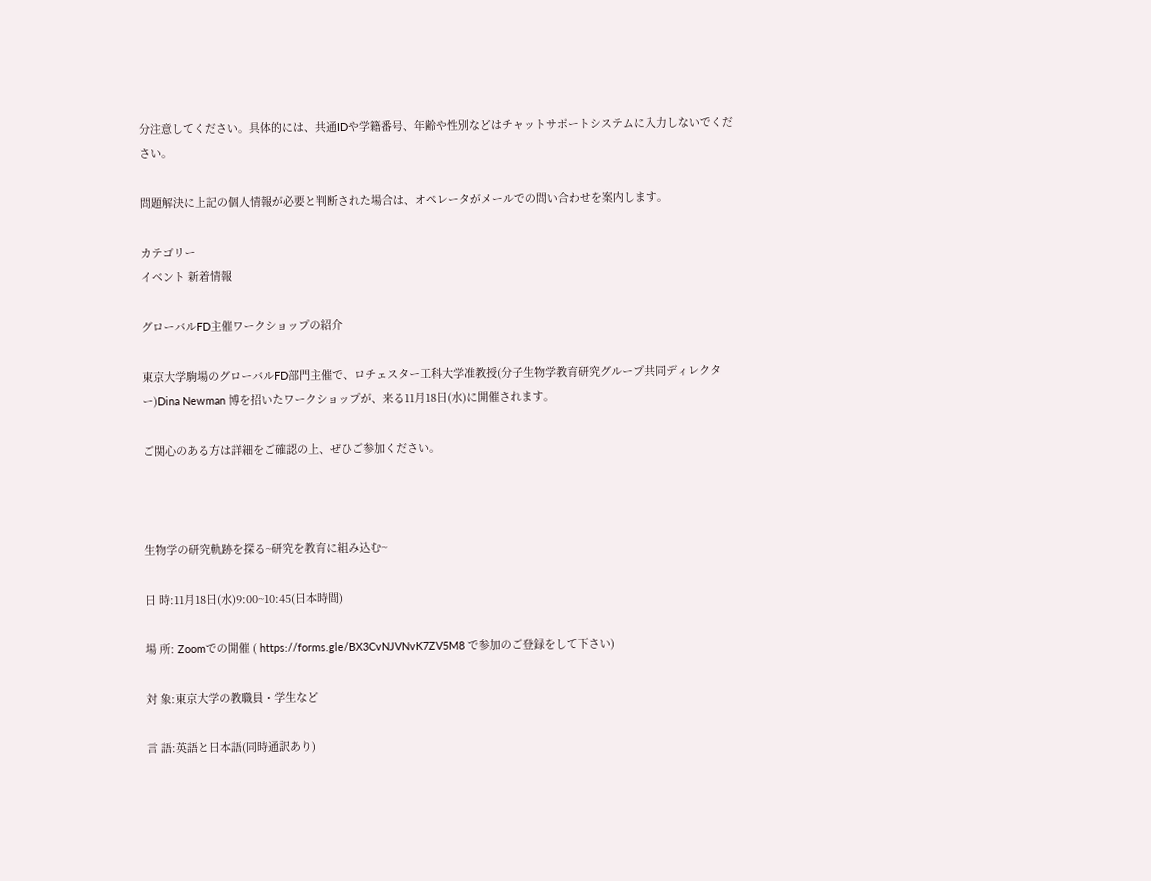分注意してください。具体的には、共通IDや学籍番号、年齢や性別などはチャットサポートシステムに入力しないでください。

問題解決に上記の個人情報が必要と判断された場合は、オペレータがメールでの問い合わせを案内します。

カテゴリー
イベント 新着情報

グローバルFD主催ワークショップの紹介

東京大学駒場のグローバルFD部門主催で、ロチェスター工科大学准教授(分子生物学教育研究グループ共同ディレクター)Dina Newman 博を招いたワークショップが、来る11月18日(水)に開催されます。

ご関心のある方は詳細をご確認の上、ぜひご参加ください。



生物学の研究軌跡を探る~研究を教育に組み込む~

日 時:11月18日(水)9:00~10:45(日本時間)

場 所: Zoomでの開催 ( https://forms.gle/BX3CvNJVNvK7ZV5M8 で参加のご登録をして下さい)

対 象:東京大学の教職員・学生など

言 語:英語と日本語(同時通訳あり)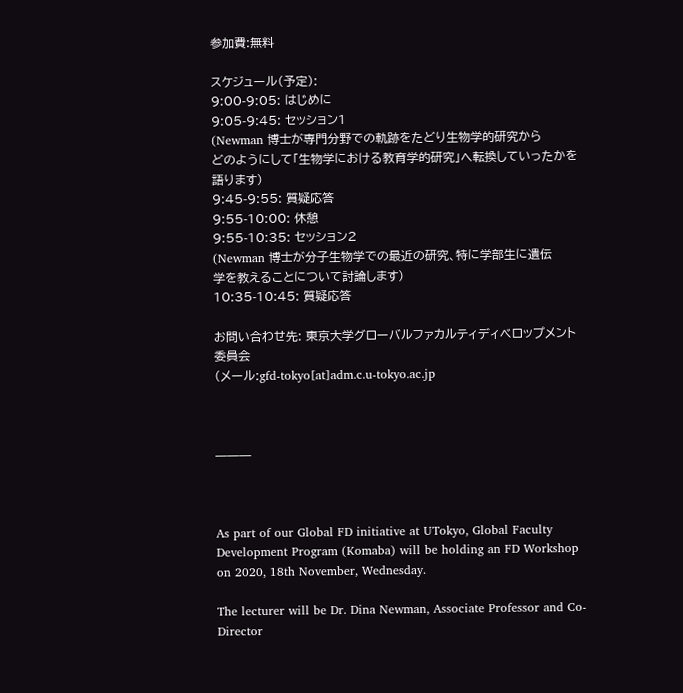参加費:無料

スケジュール(予定):
9:00-9:05: はじめに
9:05-9:45: セッション1
(Newman 博士が専門分野での軌跡をたどり生物学的研究から
どのようにして「生物学における教育学的研究」へ転換していったかを語ります)
9:45-9:55: 質疑応答
9:55-10:00: 休憩
9:55-10:35: セッション2
(Newman 博士が分子生物学での最近の研究、特に学部生に遺伝
学を教えることについて討論します)
10:35-10:45: 質疑応答

お問い合わせ先: 東京大学グローバルファカルティディベロップメント委員会
(メール:gfd-tokyo[at]adm.c.u-tokyo.ac.jp



―――



As part of our Global FD initiative at UTokyo, Global Faculty Development Program (Komaba) will be holding an FD Workshop on 2020, 18th November, Wednesday.

The lecturer will be Dr. Dina Newman, Associate Professor and Co-Director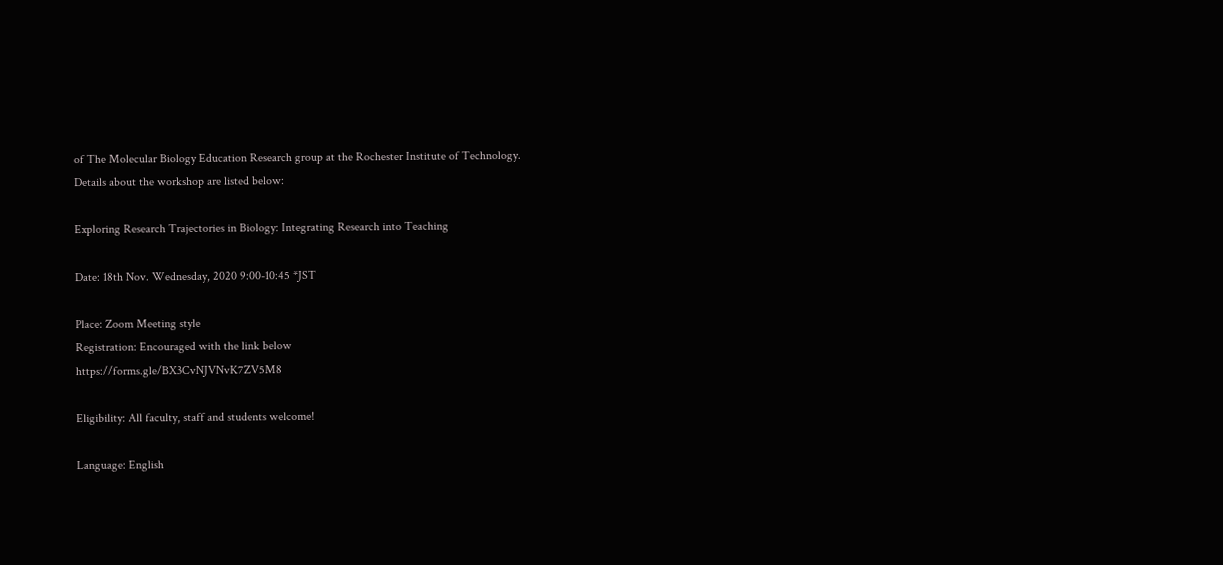of The Molecular Biology Education Research group at the Rochester Institute of Technology.
Details about the workshop are listed below:

Exploring Research Trajectories in Biology: Integrating Research into Teaching

Date: 18th Nov. Wednesday, 2020 9:00-10:45 *JST

Place: Zoom Meeting style
Registration: Encouraged with the link below
https://forms.gle/BX3CvNJVNvK7ZV5M8

Eligibility: All faculty, staff and students welcome!

Language: English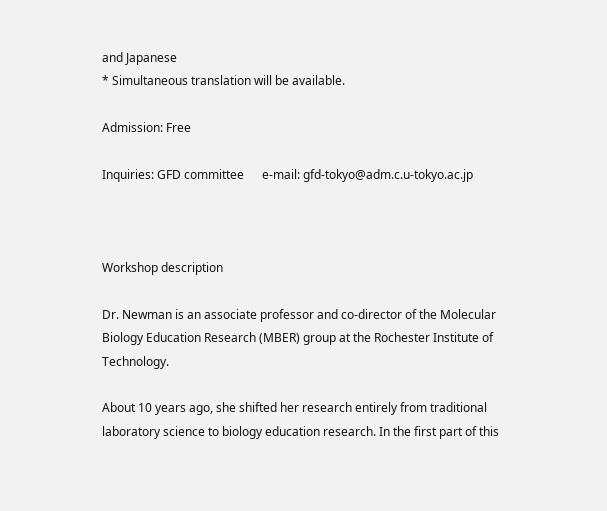and Japanese
* Simultaneous translation will be available.

Admission: Free

Inquiries: GFD committee      e-mail: gfd-tokyo@adm.c.u-tokyo.ac.jp



Workshop description

Dr. Newman is an associate professor and co-director of the Molecular Biology Education Research (MBER) group at the Rochester Institute of Technology.

About 10 years ago, she shifted her research entirely from traditional laboratory science to biology education research. In the first part of this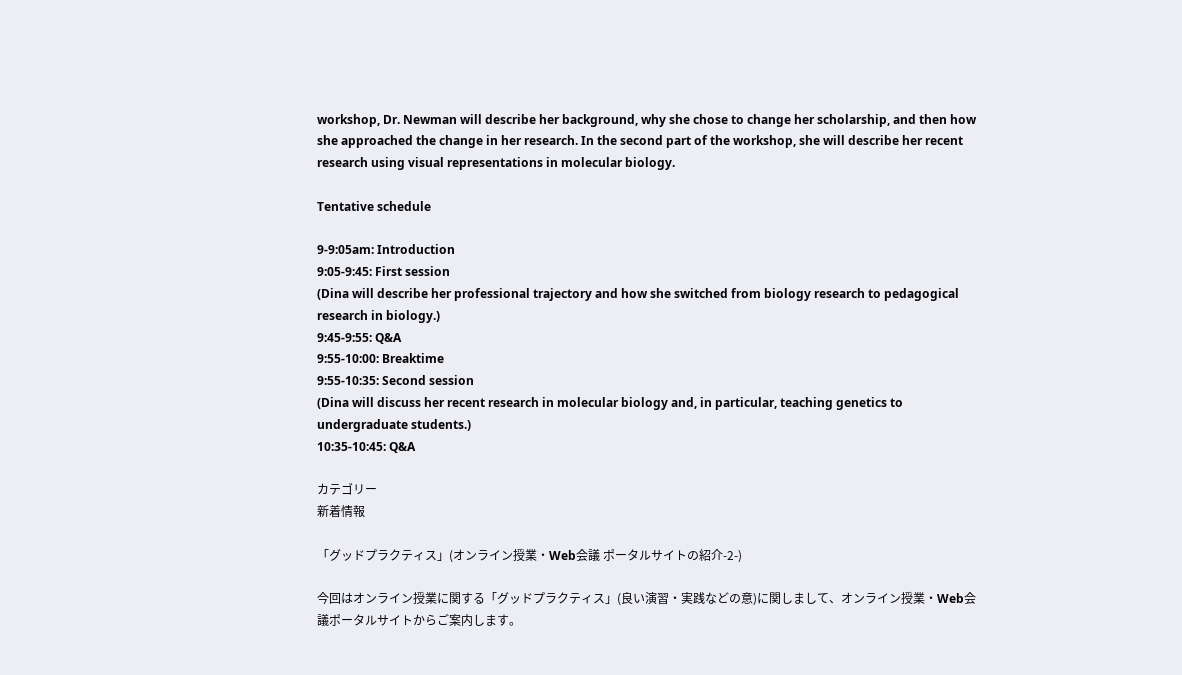workshop, Dr. Newman will describe her background, why she chose to change her scholarship, and then how she approached the change in her research. In the second part of the workshop, she will describe her recent research using visual representations in molecular biology.

Tentative schedule

9-9:05am: Introduction
9:05-9:45: First session
(Dina will describe her professional trajectory and how she switched from biology research to pedagogical research in biology.)
9:45-9:55: Q&A
9:55-10:00: Breaktime
9:55-10:35: Second session
(Dina will discuss her recent research in molecular biology and, in particular, teaching genetics to undergraduate students.)
10:35-10:45: Q&A

カテゴリー
新着情報

「グッドプラクティス」(オンライン授業・Web会議 ポータルサイトの紹介-2-)

今回はオンライン授業に関する「グッドプラクティス」(良い演習・実践などの意)に関しまして、オンライン授業・Web会議ポータルサイトからご案内します。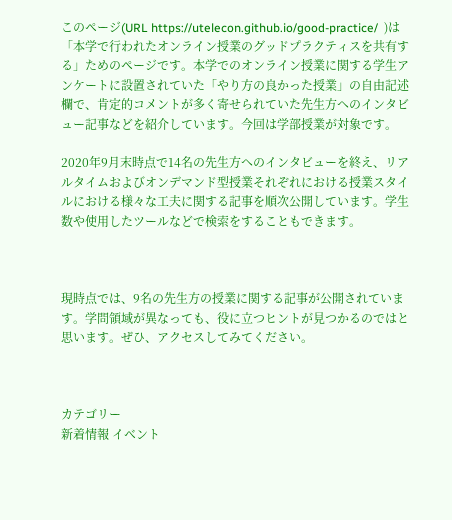このページ(URL https://utelecon.github.io/good-practice/  )は「本学で行われたオンライン授業のグッドプラクティスを共有する」ためのページです。本学でのオンライン授業に関する学生アンケートに設置されていた「やり方の良かった授業」の自由記述欄で、肯定的コメントが多く寄せられていた先生方へのインタビュー記事などを紹介しています。今回は学部授業が対象です。

2020年9月末時点で14名の先生方へのインタビューを終え、リアルタイムおよびオンデマンド型授業それぞれにおける授業スタイルにおける様々な工夫に関する記事を順次公開しています。学生数や使用したツールなどで検索をすることもできます。



現時点では、9名の先生方の授業に関する記事が公開されています。学問領域が異なっても、役に立つヒントが見つかるのではと思います。ぜひ、アクセスしてみてください。



カテゴリー
新着情報 イベント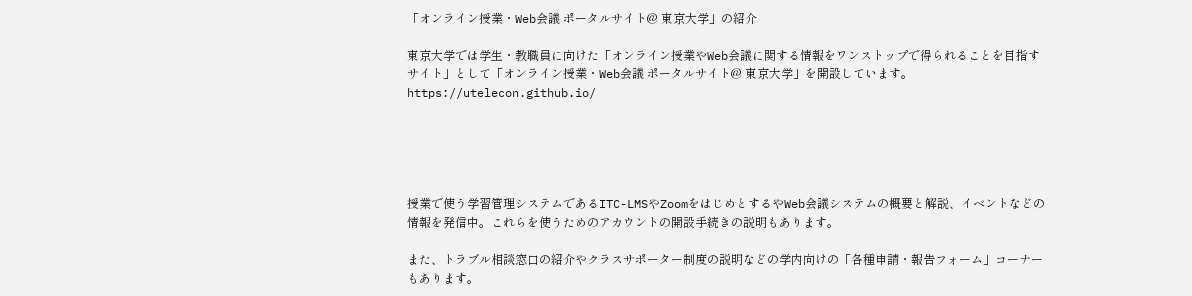「オンライン授業・Web会議 ポータルサイト@ 東京大学」の紹介

東京大学では学生・教職員に向けた「オンライン授業やWeb会議に関する情報をワンストップで得られることを目指すサイト」として「オンライン授業・Web会議 ポータルサイト@ 東京大学」を開設しています。https://utelecon.github.io/





授業で使う学習管理システムであるITC-LMSやZoomをはじめとするやWeb会議システムの概要と解説、イベントなどの情報を発信中。これらを使うためのアカウントの開設手続きの説明もあります。

また、トラブル相談窓口の紹介やクラスサポーター制度の説明などの学内向けの「各種申請・報告フォーム」コーナーもあります。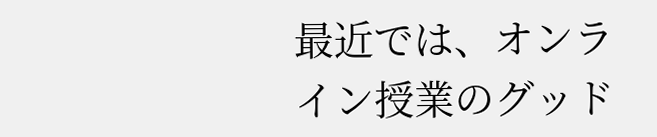最近では、オンライン授業のグッド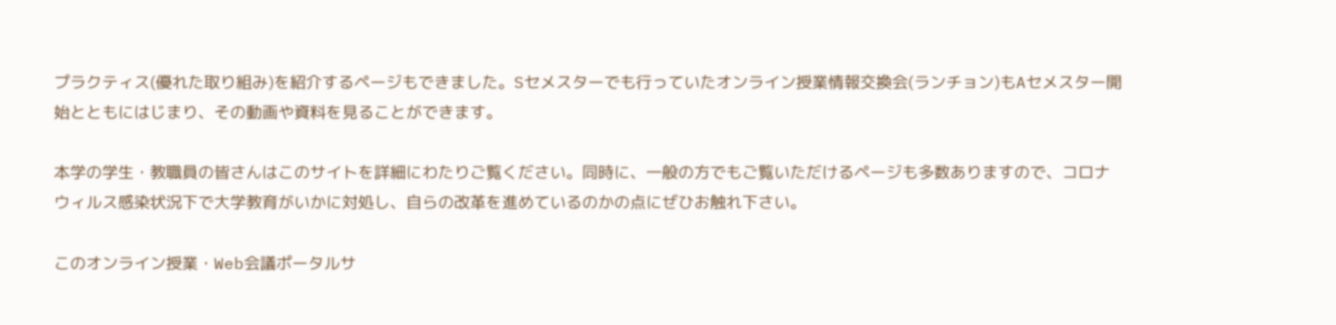プラクティス(優れた取り組み)を紹介するページもできました。Sセメスターでも行っていたオンライン授業情報交換会(ランチョン)もAセメスター開始とともにはじまり、その動画や資料を見ることができます。

本学の学生・教職員の皆さんはこのサイトを詳細にわたりご覧ください。同時に、一般の方でもご覧いただけるページも多数ありますので、コロナウィルス感染状況下で大学教育がいかに対処し、自らの改革を進めているのかの点にぜひお触れ下さい。

このオンライン授業・Web会議ポータルサ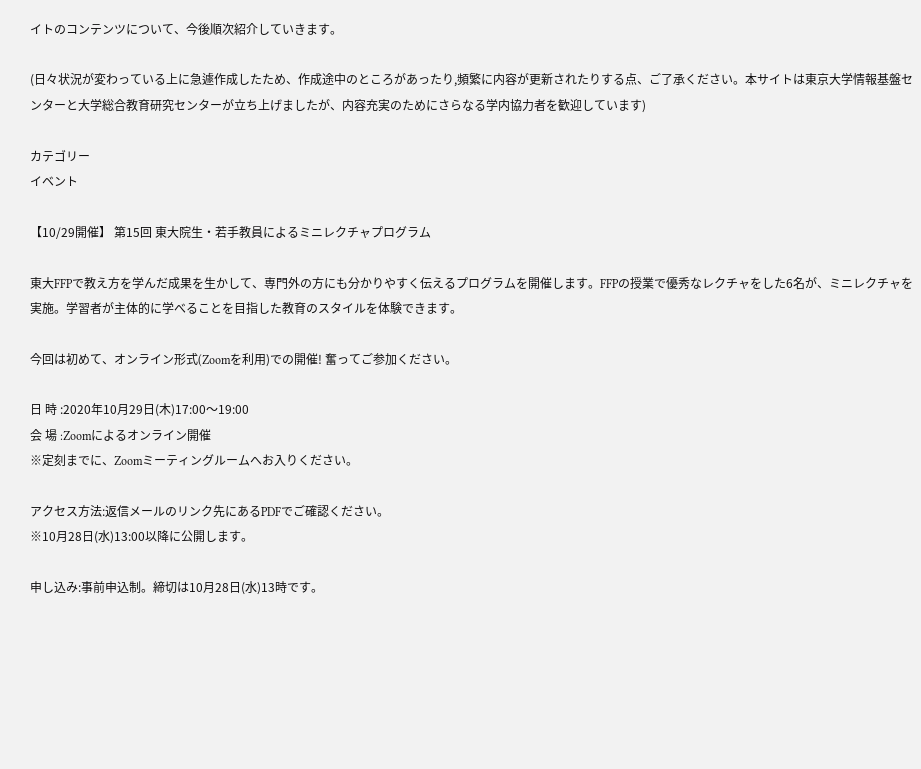イトのコンテンツについて、今後順次紹介していきます。

(日々状況が変わっている上に急遽作成したため、作成途中のところがあったり,頻繁に内容が更新されたりする点、ご了承ください。本サイトは東京大学情報基盤センターと大学総合教育研究センターが立ち上げましたが、内容充実のためにさらなる学内協力者を歓迎しています)

カテゴリー
イベント

【10/29開催】 第15回 東大院生・若手教員によるミニレクチャプログラム

東大FFPで教え方を学んだ成果を生かして、専門外の方にも分かりやすく伝えるプログラムを開催します。FFPの授業で優秀なレクチャをした6名が、ミニレクチャを実施。学習者が主体的に学べることを目指した教育のスタイルを体験できます。

今回は初めて、オンライン形式(Zoomを利用)での開催! 奮ってご参加ください。

日 時 :2020年10月29日(木)17:00〜19:00
会 場 :Zoomによるオンライン開催
※定刻までに、Zoomミーティングルームへお入りください。

アクセス方法:返信メールのリンク先にあるPDFでご確認ください。
※10月28日(水)13:00以降に公開します。

申し込み:事前申込制。締切は10月28日(水)13時です。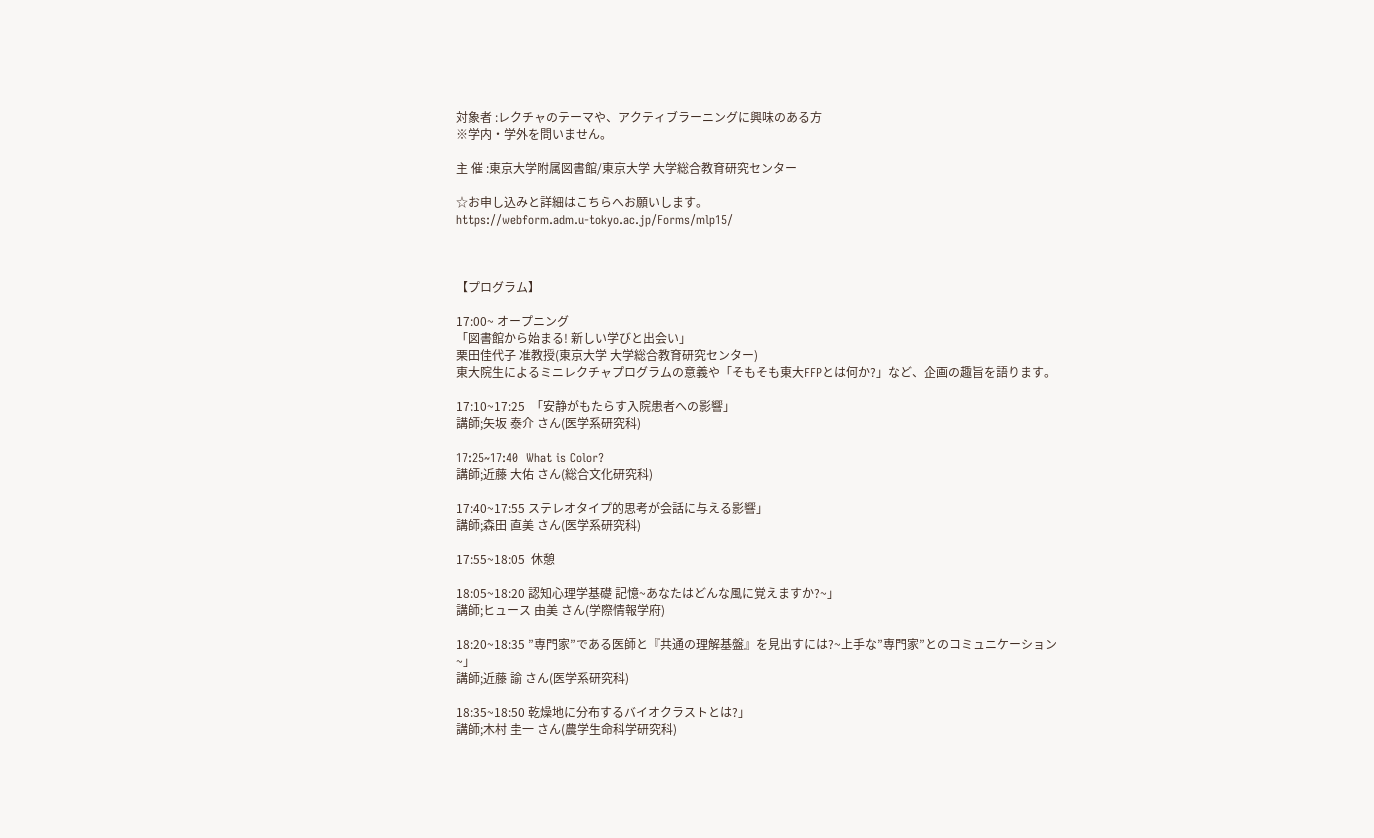対象者 :レクチャのテーマや、アクティブラーニングに興味のある方
※学内・学外を問いません。

主 催 :東京大学附属図書館/東京大学 大学総合教育研究センター

☆お申し込みと詳細はこちらへお願いします。
https://webform.adm.u-tokyo.ac.jp/Forms/mlp15/



【プログラム】

17:00~ オープニング
「図書館から始まる! 新しい学びと出会い」
栗田佳代子 准教授(東京大学 大学総合教育研究センター)
東大院生によるミニレクチャプログラムの意義や「そもそも東大FFPとは何か?」など、企画の趣旨を語ります。

17:10~17:25  「安静がもたらす入院患者への影響」
講師;矢坂 泰介 さん(医学系研究科)

17:25~17:40  What is Color?
講師;近藤 大佑 さん(総合文化研究科)

17:40~17:55 ステレオタイプ的思考が会話に与える影響」
講師;森田 直美 さん(医学系研究科)

17:55~18:05  休憩

18:05~18:20 認知心理学基礎 記憶~あなたはどんな風に覚えますか?~」
講師;ヒュース 由美 さん(学際情報学府)

18:20~18:35 ”専門家”である医師と『共通の理解基盤』を見出すには?~上手な”専門家”とのコミュニケーション~」
講師;近藤 諭 さん(医学系研究科)

18:35~18:50 乾燥地に分布するバイオクラストとは?」
講師;木村 圭一 さん(農学生命科学研究科)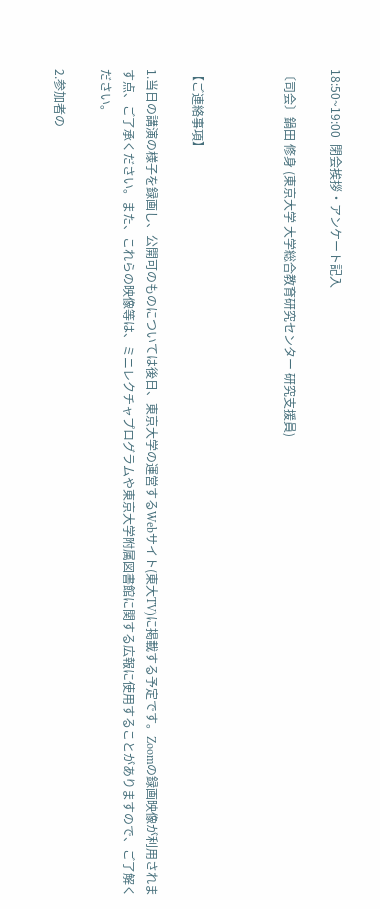18:50~19:00  閉会挨拶・アンケート記入

〔司会〕鍋田 修身 (東京大学 大学総合教育研究センター 研究支援員)



【ご連絡事項】

1.当日の講演の様子を録画し、公開可のものについては後日、東京大学の運営するWebサイト(東大TV)に掲載する予定です。Zoomの録画映像が利用されます点、ご了承ください。また、これらの映像等は、ミニレクチャプログラムや東京大学附属図書館に関する広報に使用することがありますので、ご了解ください。

2.参加者の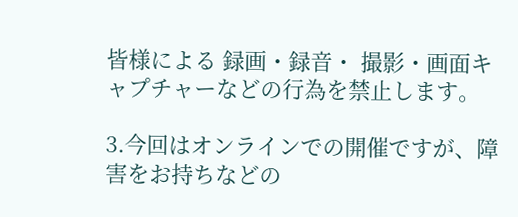皆様による 録画・録音・ 撮影・画面キャプチャーなどの行為を禁止します。

3.今回はオンラインでの開催ですが、障害をお持ちなどの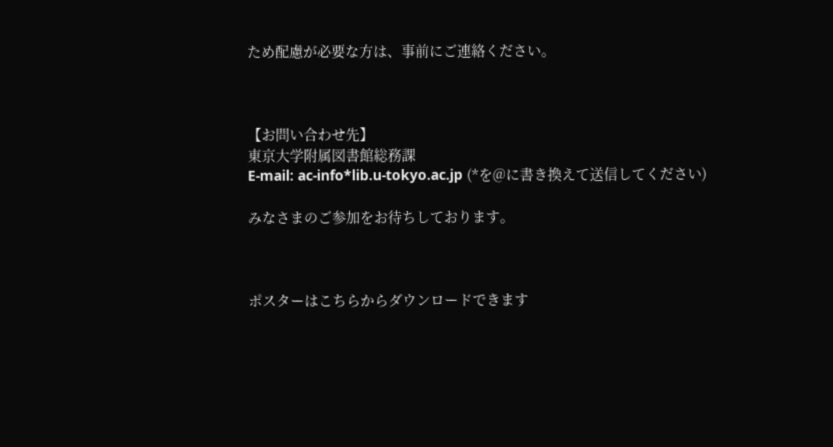ため配慮が必要な方は、事前にご連絡ください。



【お問い合わせ先】
東京大学附属図書館総務課
E-mail: ac-info*lib.u-tokyo.ac.jp (*を@に書き換えて送信してください)

みなさまのご参加をお待ちしております。



ポスターはこちらからダウンロードできます